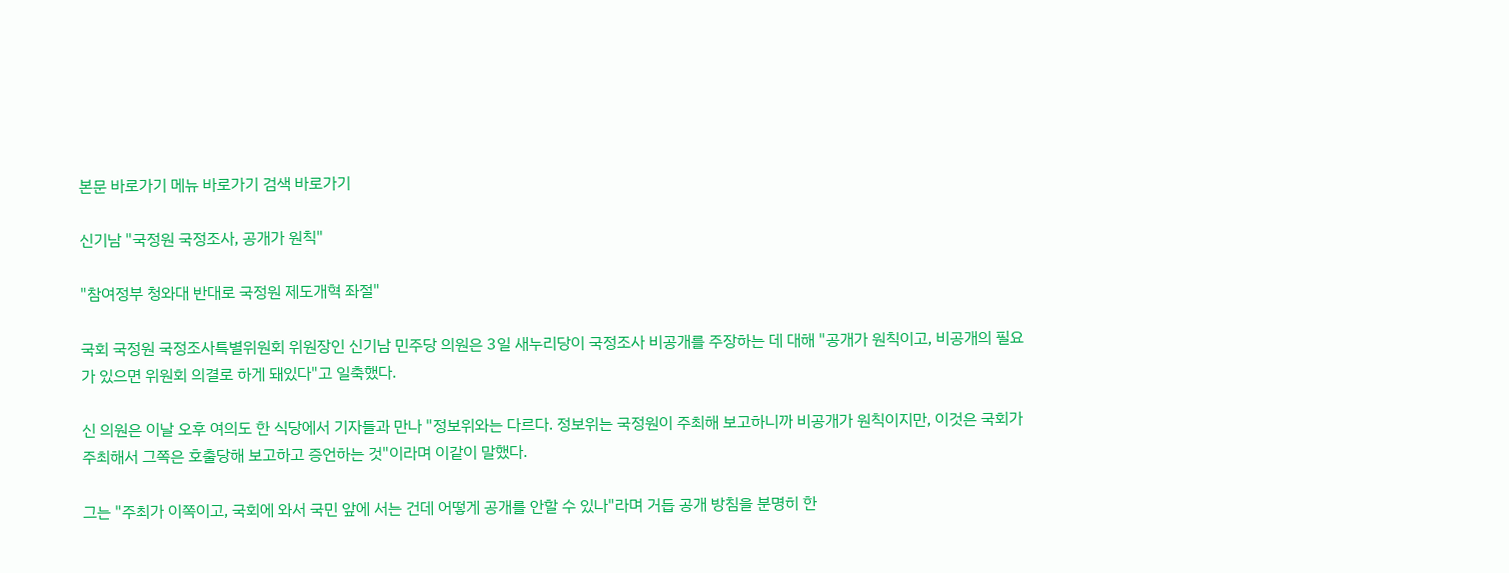본문 바로가기 메뉴 바로가기 검색 바로가기

신기남 "국정원 국정조사, 공개가 원칙"

"참여정부 청와대 반대로 국정원 제도개혁 좌절"

국회 국정원 국정조사특별위원회 위원장인 신기남 민주당 의원은 3일 새누리당이 국정조사 비공개를 주장하는 데 대해 "공개가 원칙이고, 비공개의 필요가 있으면 위원회 의결로 하게 돼있다"고 일축했다.

신 의원은 이날 오후 여의도 한 식당에서 기자들과 만나 "정보위와는 다르다. 정보위는 국정원이 주최해 보고하니까 비공개가 원칙이지만, 이것은 국회가 주최해서 그쪽은 호출당해 보고하고 증언하는 것"이라며 이같이 말했다.

그는 "주최가 이쪽이고, 국회에 와서 국민 앞에 서는 건데 어떻게 공개를 안할 수 있나"라며 거듭 공개 방침을 분명히 한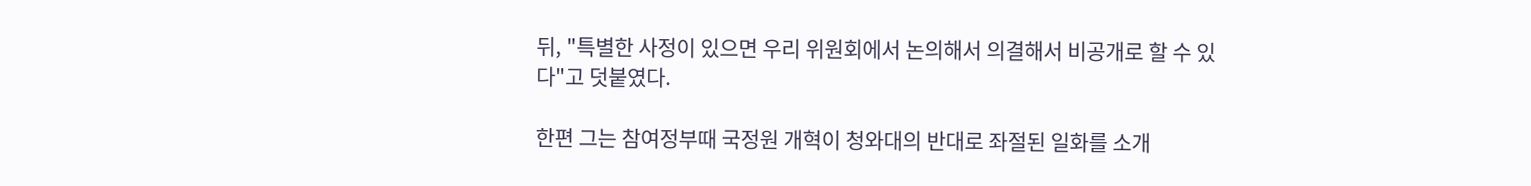뒤, "특별한 사정이 있으면 우리 위원회에서 논의해서 의결해서 비공개로 할 수 있다"고 덧붙였다.

한편 그는 참여정부때 국정원 개혁이 청와대의 반대로 좌절된 일화를 소개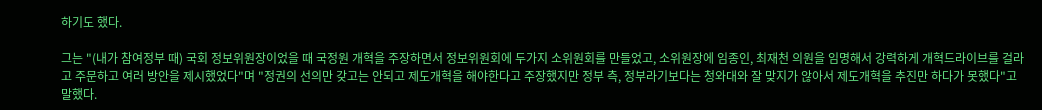하기도 했다.

그는 "(내가 참여정부 때) 국회 정보위원장이었을 때 국정원 개혁을 주장하면서 정보위원회에 두가지 소위원회를 만들었고, 소위원장에 임종인, 최재천 의원을 임명해서 강력하게 개혁드라이브를 걸라고 주문하고 여러 방안을 제시했었다"며 "정권의 선의만 갖고는 안되고 제도개혁을 해야한다고 주장했지만 정부 측, 정부라기보다는 청와대와 잘 맞지가 않아서 제도개혁을 추진만 하다가 못했다"고 말했다.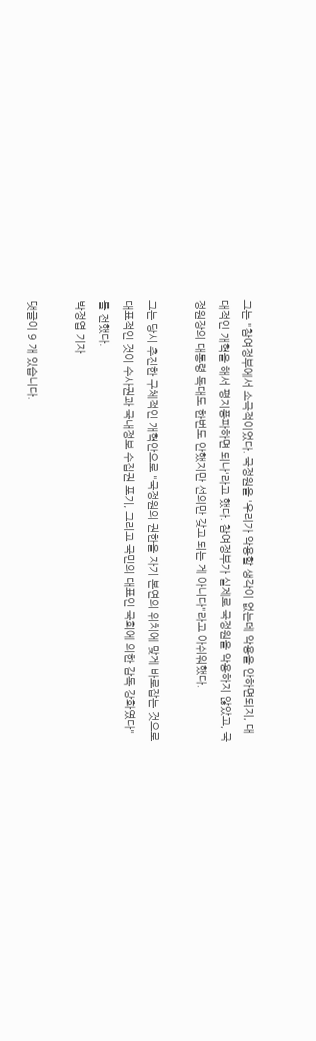그는 "참여정부에서 소극적이었다. 국정원을 '우리가 악용할 생각이 없는데 악용을 안하면되지, 대대적인 개혁을 해서 평지풍파하면 되나'라고 했다. 참여정부가 실제로 국정원을 악용하지 않았고, 국정원장의 대통령 독대도 한번도 안했지만 선의만 갖고 되는 게 아니다"라고 아쉬워했다.

그는 당시 추진한 구체적인 개혁안으로 "국정원의 권한을 자기 본연의 위치에 맞게 바로잡는 것으로 대표적인 것이 수사권과 국내정보 수집권 포기, 그리고 국민의 대표인 국회에 의한 감독 강화였다"를 전했다.
박정엽 기자

댓글이 9 개 있습니다.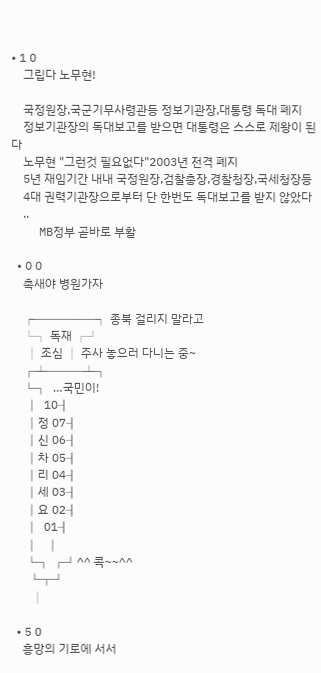• 1 0
    그립다 노무현!

    국정원장,국군기무사령관등 정보기관장,대통령 독대 폐지
    정보기관장의 독대보고를 받으면 대통령은 스스로 제왕이 된다
    노무현 "그런것 필요없다"2003년 전격 폐지
    5년 재임기간 내내 국정원장,검찰총장,경찰청장,국세청장등
    4대 권력기관장으로부터 단 한번도 독대보고를 받지 않았다
    ..
    MB정부 곧바로 부활

  • 0 0
    촉새야 병원가자

    ┍━━━━━┑ 종북 걸리지 말라고
    └┐ 독재 ┌┘
     │ 조심 │ 주사 놓으러 다니는 중~
    ┏┷━━━┷┓
    ┗┓  …국민이!
     ┃  10┨
     ┃정 07┨
     ┃신 06┨
     ┃차 05┨
     ┃리 04┨
     ┃세 03┨
     ┃요 02┨
     ┃  01┨
     ┃   ┃
     ┗┓ ┏┛^^ 콕~~^^
      ┗┳┛
       │

  • 5 0
    흥망의 기로에 서서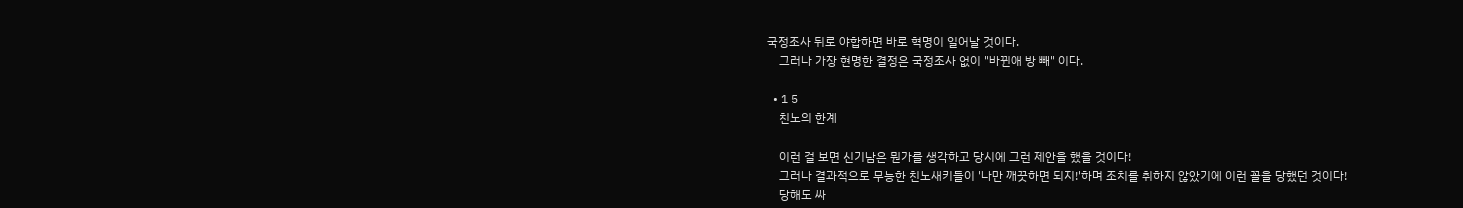국정조사 뒤로 야합하면 바로 혁명이 일어날 것이다.
    그러나 가장 현명한 결정은 국정조사 없이 "바뀐애 방 빼" 이다.

  • 1 5
    친노의 한계

    이런 걸 보면 신기남은 뭔가를 생각하고 당시에 그런 제안을 했을 것이다!
    그러나 결과적으로 무능한 친노새키들이 '나만 깨끗하면 되지!'하며 조치를 취하지 않았기에 이런 꼴을 당했던 것이다!
    당해도 싸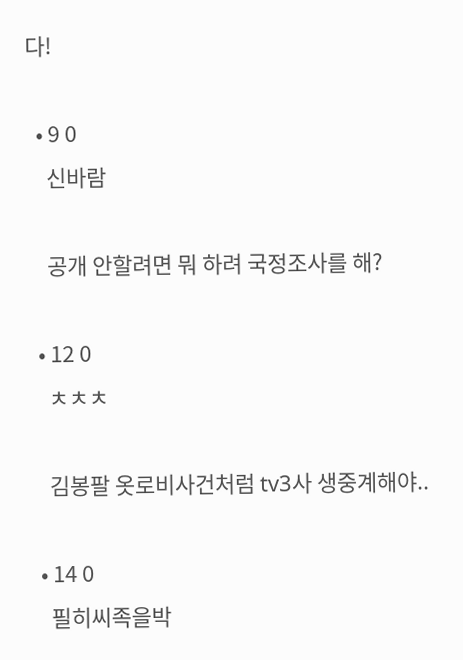다!

  • 9 0
    신바람

    공개 안할려면 뭐 하려 국정조사를 해?

  • 12 0
    ㅊㅊㅊ

    김봉팔 옷로비사건처럼 tv3사 생중계해야..

  • 14 0
    필히씨족을박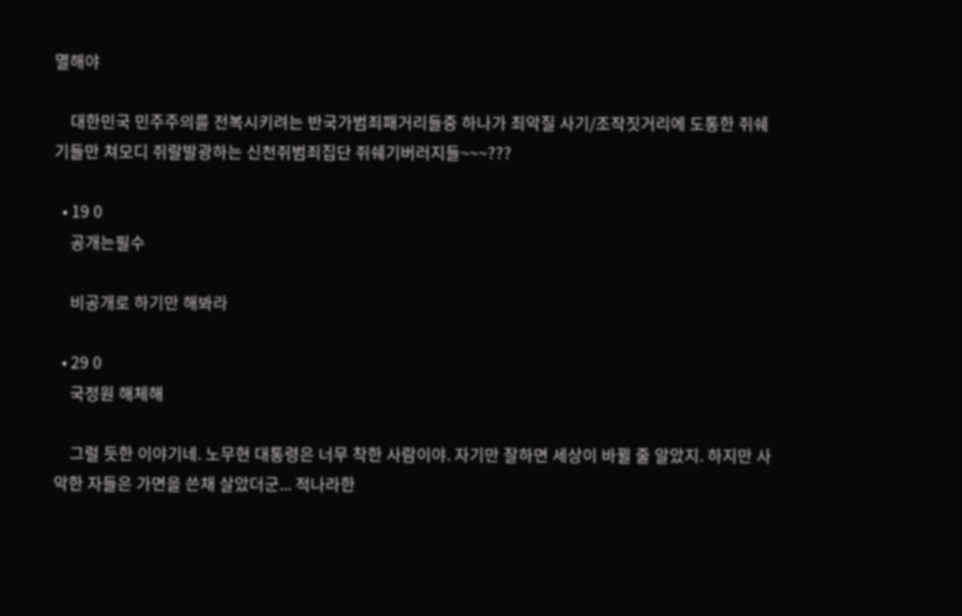멸해야

    대한민국 민주주의를 전복시키려는 반국가범죄패거리들중 하나가 최악질 사기/조작짓거리에 도통한 쥐쉐기들만 쳐모디 쥐랄발광하는 신천쥐범죄집단 쥐쉐기버러지들~~~???

  • 19 0
    공개는필수

    비공개로 하기만 해봐라

  • 29 0
    국정원 해체해

    그럴 듯한 이야기네. 노무현 대통령은 너무 착한 사람이야. 자기만 잘하면 세상이 바뀔 줄 알았지. 하지만 사악한 자들은 가면을 쓴채 살았더군... 적나라한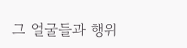그 얼굴들과 행위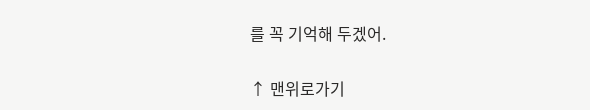를 꼭 기억해 두겠어.

↑ 맨위로가기